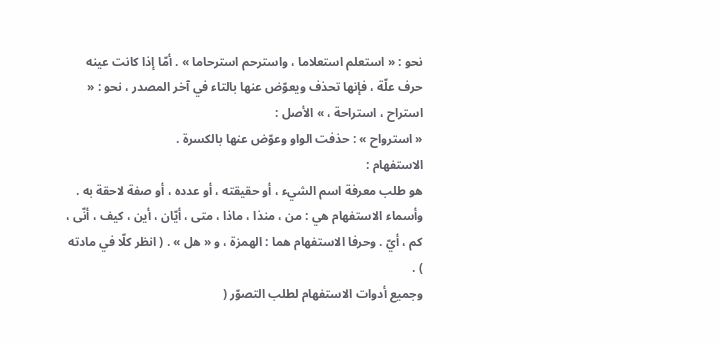نحو : « استعلم استعلاما ، واسترحم استرحاما » . أمّا إذا كانت عينه حرف علّة ، فإنها تحذف ويعوّض عنها بالتاء في آخر المصدر ، نحو : « استراح ، استراحة ، » الأصل :
« استرواح » : حذفت الواو وعوّض عنها بالكسرة .
الاستفهام :
هو طلب معرفة اسم الشيء ، أو حقيقته ، أو عدده ، أو صفة لاحقة به . وأسماء الاستفهام هي : من ، منذا ، ماذا ، متى ، أيّان ، أين ، كيف ، أنّى ، كم ، أيّ . وحرفا الاستفهام هما : الهمزة ، و « هل » . ( انظر كلّا في مادته ) .
وجميع أدوات الاستفهام لطلب التصوّر (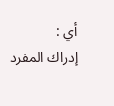أي :
إدراك المفرد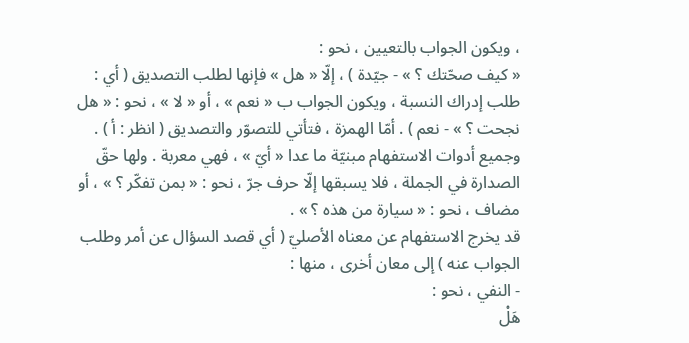، ويكون الجواب بالتعيين ، نحو :
« كيف صحّتك ؟ » - جيّدة ) ، إلّا « هل » فإنها لطلب التصديق ( أي : طلب إدراك النسبة ، ويكون الجواب ب « نعم » ، أو « لا » ، نحو : « هل نجحت ؟ » - نعم ) . أمّا الهمزة ، فتأتي للتصوّر والتصديق ( انظر : أ ) .
وجميع أدوات الاستفهام مبنيّة ما عدا « أيّ » ، فهي معربة . ولها حقّ الصدارة في الجملة ، فلا يسبقها إلّا حرف جرّ ، نحو : « بمن تفكّر ؟ » ، أو مضاف ، نحو : « سيارة من هذه ؟ » .
قد يخرج الاستفهام عن معناه الأصليّ ( أي قصد السؤال عن أمر وطلب الجواب عنه ) إلى معان أخرى ، منها :
- النفي ، نحو :
هَلْ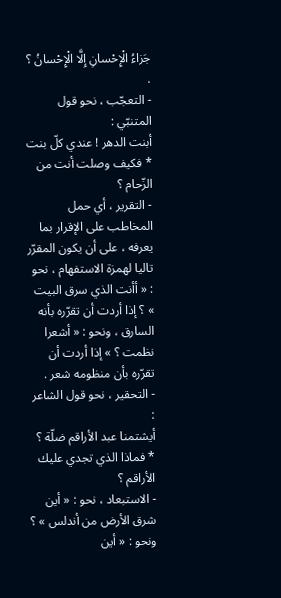جَزاءُ الْإِحْسانِ إِلَّا الْإِحْسانُ ؟
.
- التعجّب ، نحو قول المتنبّي :
أبنت الدهر ! عندي كلّ بنت * فكيف وصلت أنت من الزّحام ؟
- التقرير ، أي حمل المخاطب على الإقرار بما يعرفه ، على أن يكون المقرّر تاليا لهمزة الاستفهام ، نحو : « أأنت الذي سرق البيت » ؟ إذا أردت أن تقرّره بأنه السارق ، ونحو : « أشعرا نظمت ؟ » إذا أردت أن تقرّره بأن منظومه شعر .
- التحقير ، نحو قول الشاعر :
أيشتمنا عبد الأراقم ضلّة ؟ * فماذا الذي تجدي عليك الأراقم ؟
- الاستبعاد ، نحو : « أين شرق الأرض من أندلس » ؟ ونحو : « أين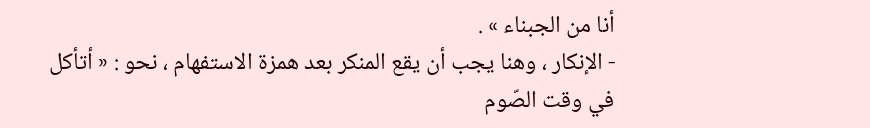أنا من الجبناء » .
- الإنكار ، وهنا يجب أن يقع المنكر بعد همزة الاستفهام ، نحو : « أتأكل في وقت الصّوم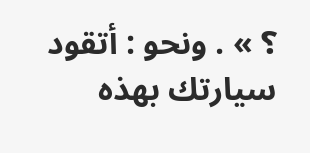؟ » . ونحو : أتقود سيارتك بهذه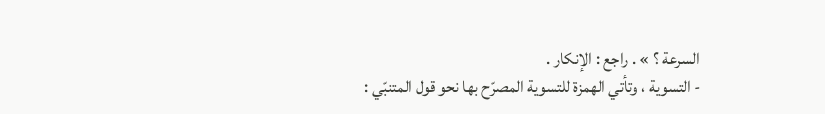السرعة ؟ » . راجع : الإنكار .
- التسوية ، وتأتي الهمزة للتسوية المصرّح بها نحو قول المتنبّي :